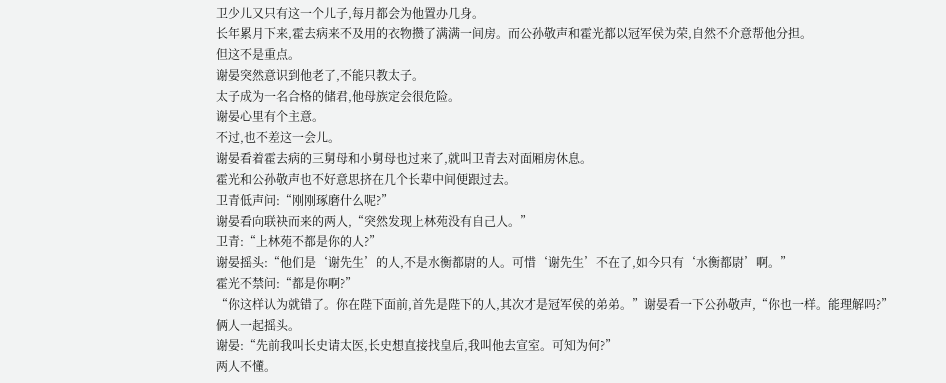卫少儿又只有这一个儿子,每月都会为他置办几身。
长年累月下来,霍去病来不及用的衣物攒了满满一间房。而公孙敬声和霍光都以冠军侯为荣,自然不介意帮他分担。
但这不是重点。
谢晏突然意识到他老了,不能只教太子。
太子成为一名合格的储君,他母族定会很危险。
谢晏心里有个主意。
不过,也不差这一会儿。
谢晏看着霍去病的三舅母和小舅母也过来了,就叫卫青去对面厢房休息。
霍光和公孙敬声也不好意思挤在几个长辈中间便跟过去。
卫青低声问:“刚刚琢磨什么呢?”
谢晏看向联袂而来的两人,“突然发现上林苑没有自己人。”
卫青:“上林苑不都是你的人?”
谢晏摇头:“他们是‘谢先生’的人,不是水衡都尉的人。可惜‘谢先生’不在了,如今只有‘水衡都尉’啊。”
霍光不禁问:“都是你啊?”
“你这样认为就错了。你在陛下面前,首先是陛下的人,其次才是冠军侯的弟弟。”谢晏看一下公孙敬声,“你也一样。能理解吗?”
俩人一起摇头。
谢晏:“先前我叫长史请太医,长史想直接找皇后,我叫他去宣室。可知为何?”
两人不懂。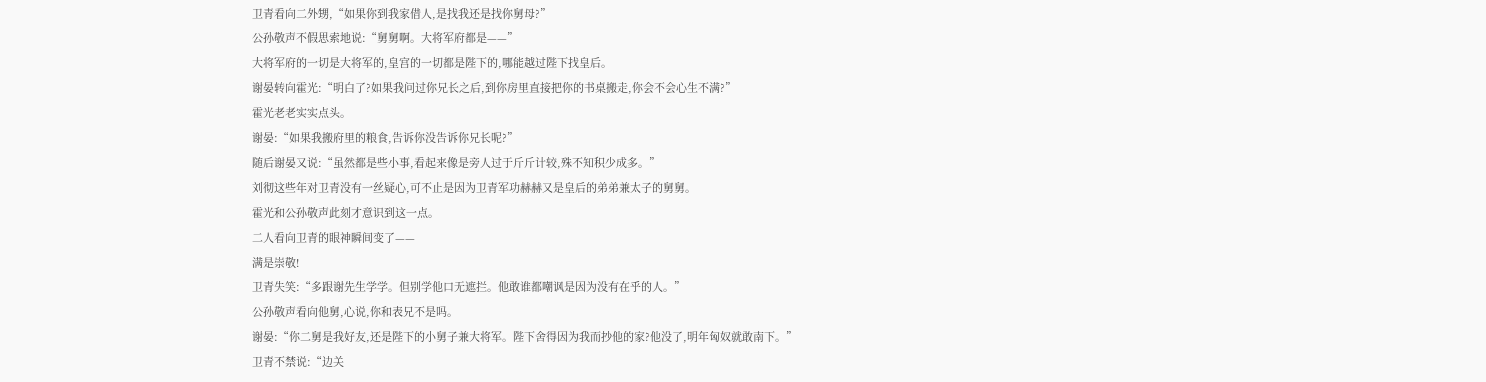卫青看向二外甥,“如果你到我家借人,是找我还是找你舅母?”
公孙敬声不假思索地说:“舅舅啊。大将军府都是——”
大将军府的一切是大将军的,皇宫的一切都是陛下的,哪能越过陛下找皇后。
谢晏转向霍光:“明白了?如果我问过你兄长之后,到你房里直接把你的书桌搬走,你会不会心生不满?”
霍光老老实实点头。
谢晏:“如果我搬府里的粮食,告诉你没告诉你兄长呢?”
随后谢晏又说:“虽然都是些小事,看起来像是旁人过于斤斤计较,殊不知积少成多。”
刘彻这些年对卫青没有一丝疑心,可不止是因为卫青军功赫赫又是皇后的弟弟兼太子的舅舅。
霍光和公孙敬声此刻才意识到这一点。
二人看向卫青的眼神瞬间变了——
满是崇敬!
卫青失笑:“多跟谢先生学学。但别学他口无遮拦。他敢谁都嘲讽是因为没有在乎的人。”
公孙敬声看向他舅,心说,你和表兄不是吗。
谢晏:“你二舅是我好友,还是陛下的小舅子兼大将军。陛下舍得因为我而抄他的家?他没了,明年匈奴就敢南下。”
卫青不禁说:“边关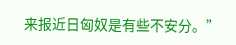来报近日匈奴是有些不安分。”